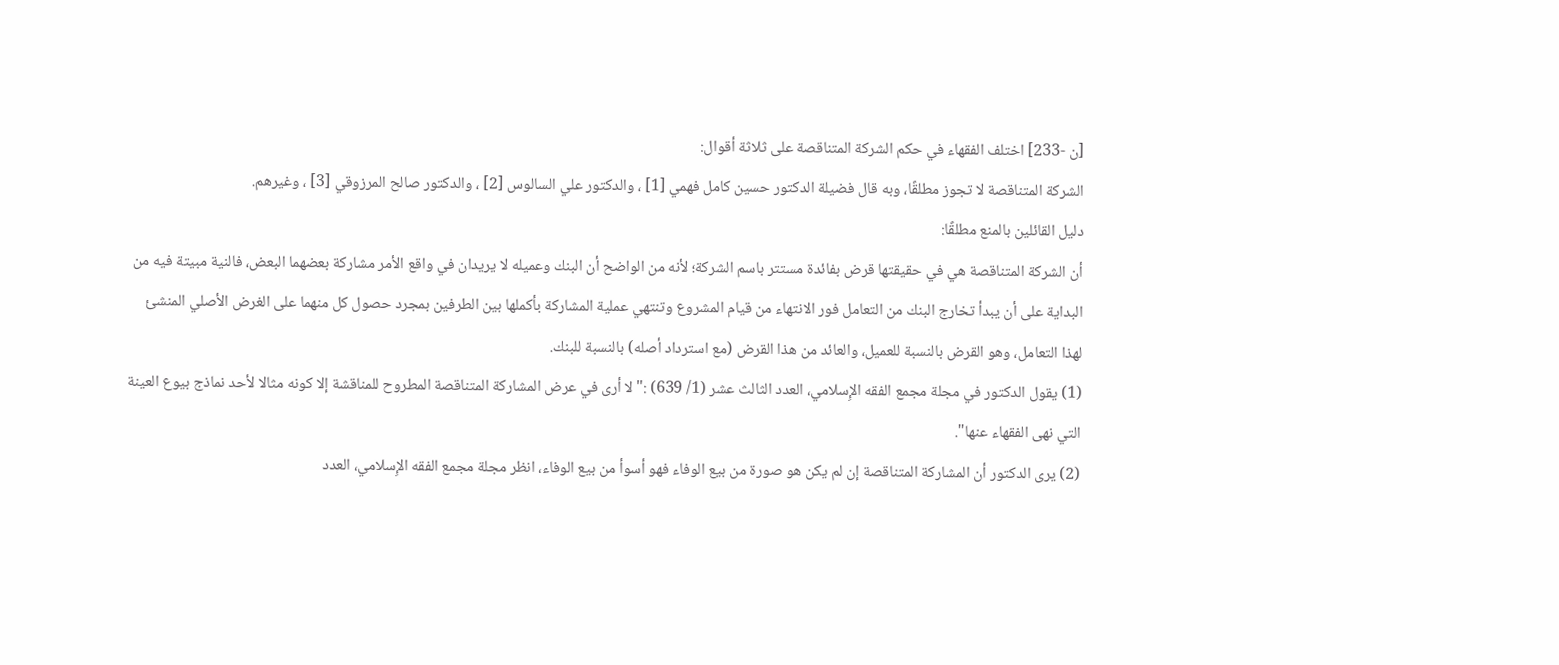[ن -233] اختلف الفقهاء في حكم الشركة المتناقصة على ثلاثة أقوال:
الشركة المتناقصة لا تجوز مطلقًا، وبه قال فضيلة الدكتور حسين كامل فهمي [1] ، والدكتور علي السالوس [2] ، والدكتور صالح المرزوقي [3] ، وغيرهم.
دليل القائلين بالمنع مطلقًا:
أن الشركة المتناقصة هي في حقيقتها قرض بفائدة مستتر باسم الشركة؛ لأنه من الواضح أن البنك وعميله لا يريدان في واقع الأمر مشاركة بعضهما البعض، فالنية مبيتة فيه من البداية على أن يبدأ تخارج البنك من التعامل فور الانتهاء من قيام المشروع وتنتهي عملية المشاركة بأكملها بين الطرفين بمجرد حصول كل منهما على الغرض الأصلي المنشئ لهذا التعامل، وهو القرض بالنسبة للعميل، والعائد من هذا القرض (مع استرداد أصله) بالنسبة للبنك.
(1) يقول الدكتور في مجلة مجمع الفقه الإِسلامي، العدد الثالث عشر (1/ 639) :"لا أرى في عرض المشاركة المتناقصة المطروح للمناقشة إلا كونه مثالا لأحد نماذج بيوع العينة التي نهى الفقهاء عنها".
(2) يرى الدكتور أن المشاركة المتناقصة إن لم يكن هو صورة من بيع الوفاء فهو أسوأ من بيع الوفاء، انظر مجلة مجمع الفقه الإِسلامي، العدد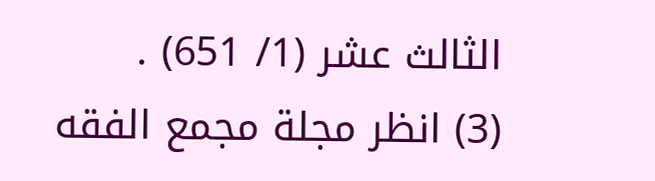الثالث عشر (1/ 651) .
(3) انظر مجلة مجمع الفقه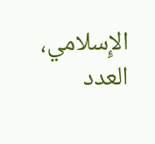الإِسلامي، العدد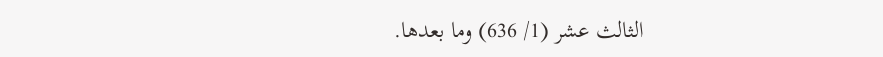الثالث عشر (1/ 636) وما بعدها.